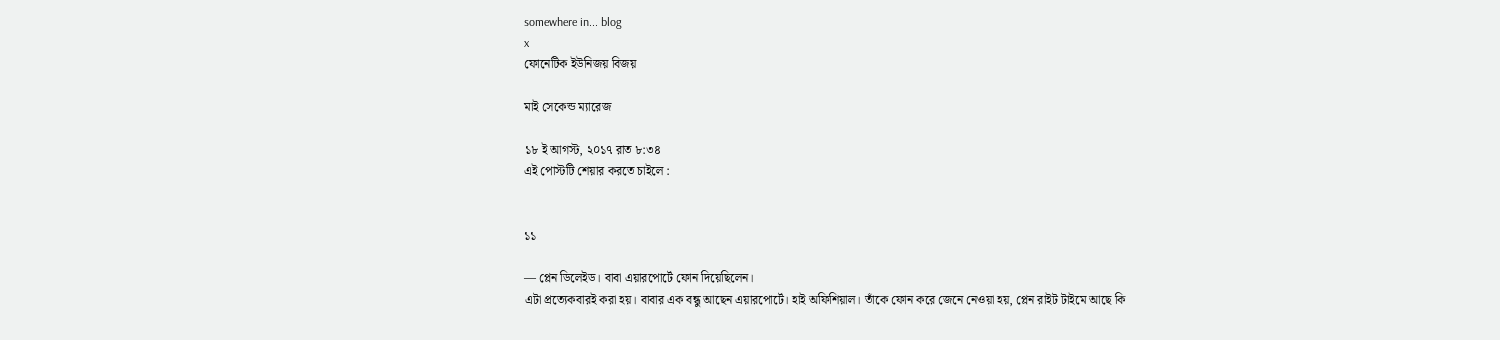somewhere in... blog
x
ফোনেটিক ইউনিজয় বিজয়

মাই সেকেন্ড ম্যারেজ

১৮ ই আগস্ট, ২০১৭ রাত ৮:৩৪
এই পোস্টটি শেয়ার করতে চাইলে :


১১

— প্লেন ডিলেইড। বাবা এয়ারপোর্টে ফোন দিয়েছিলেন।
এটা প্রত্যেকবারই করা হয়। বাবার এক বন্ধু আছেন এয়ারপোর্টে। হাই অফিশিয়াল। তাঁকে ফোন করে জেনে নেওয়া হয়, প্লেন রাইট টাইমে আছে কি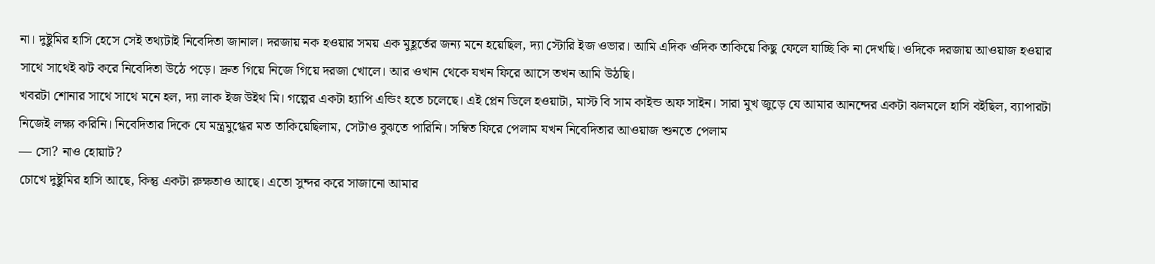না। দুষ্টুমির হাসি হেসে সেই তথ্যটাই নিবেদিতা জানাল। দরজায় নক হওয়ার সময় এক মুহূর্তের জন্য মনে হয়েছিল, দ্যা স্টোরি ইজ ওভার। আমি এদিক ওদিক তাকিয়ে কিছু ফেলে যাচ্ছি কি না দেখছি। ওদিকে দরজায় আওয়াজ হওয়ার সাথে সাথেই ঝট করে নিবেদিতা উঠে পড়ে। দ্রুত গিয়ে নিজে গিয়ে দরজা খোলে। আর ওখান থেকে যখন ফিরে আসে তখন আমি উঠছি।
খবরটা শোনার সাথে সাথে মনে হল, দ্যা লাক ইজ উইথ মি। গল্পের একটা হ্যাপি এন্ডিং হতে চলেছে। এই প্লেন ডিলে হওয়াটা, মাস্ট বি সাম কাইন্ড অফ সাইন। সারা মুখ জুড়ে যে আমার আনন্দের একটা ঝলমলে হাসি বইছিল, ব্যাপারটা নিজেই লক্ষ্য করিনি। নিবেদিতার দিকে যে মন্ত্রমুগ্ধের মত তাকিয়েছিলাম, সেটাও বুঝতে পারিনি। সম্বিত ফিরে পেলাম যখন নিবেদিতার আওয়াজ শুনতে পেলাম
— সো? নাও হোয়াট?
চোখে দুষ্টুমির হাসি আছে, কিন্তু একটা রুক্ষতাও আছে। এতো সুন্দর করে সাজানো আমার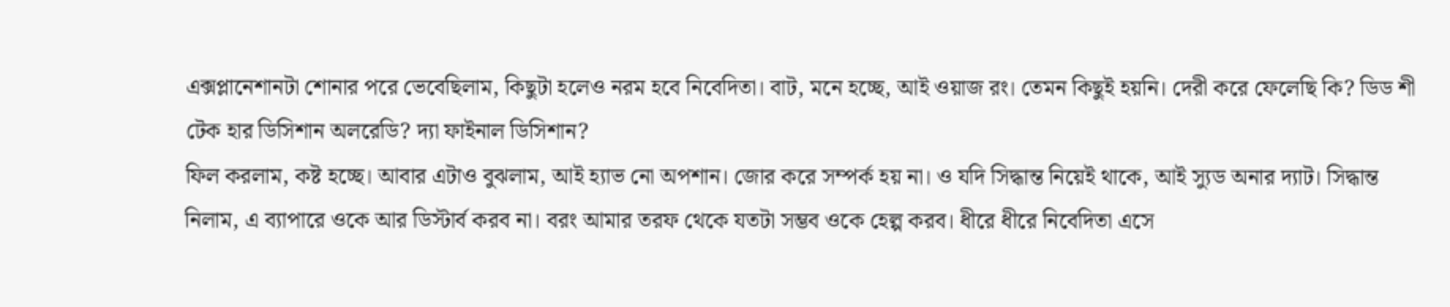এক্সপ্লানেশানটা শোনার পরে ভেবেছিলাম, কিছুটা হলেও নরম হবে নিবেদিতা। বাট, মনে হচ্ছে, আই ওয়াজ রং। তেমন কিছুই হয়নি। দেরী করে ফেলেছি কি? ডিড শী টেক হার ডিসিশান অলরেডি? দ্যা ফাইনাল ডিসিশান?
ফিল করলাম, কষ্ট হচ্ছে। আবার এটাও বুঝলাম, আই হ্যাভ নো অপশান। জোর করে সম্পর্ক হয় না। ও যদি সিদ্ধান্ত নিয়েই থাকে, আই স্যুড অনার দ্যাট। সিদ্ধান্ত নিলাম, এ ব্যাপারে ওকে আর ডিস্টার্ব করব না। বরং আমার তরফ থেকে যতটা সম্ভব ওকে হেল্প করব। ধীরে ধীরে নিবেদিতা এসে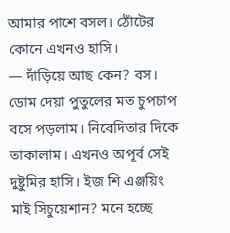আমার পাশে বসল। ঠোঁটের কোনে এখনও হাসি।
— দাঁড়িয়ে আছ কেন? বস।
ডোম দেয়া পুতুলের মত চুপচাপ বসে পড়লাম। নিবেদিতার দিকে তাকালাম। এখনও অপূর্ব সেই দুষ্টুমির হাসি। ইজ শি এঞ্জয়িং মাই সিচুয়েশান? মনে হচ্ছে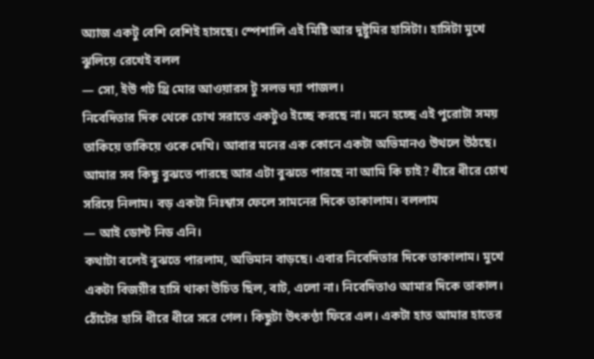অ্যাজ একটু বেশি বেশিই হাসছে। স্পেশালি এই মিষ্টি আর দুষ্টুমির হাসিটা। হাসিটা মুখে ঝুলিয়ে রেখেই বলল
— সো, ইউ গট থ্রি মোর আওয়ারস টু সলভ দ্যা পাজল।
নিবেদিতার দিক থেকে চোখ সরাতে একটুও ইচ্ছে করছে না। মনে হচ্ছে এই পুরোটা সময় তাকিয়ে তাকিয়ে ওকে দেখি। আবার মনের এক কোনে একটা অভিমানও উথলে উঠছে। আমার সব কিছু বুঝতে পারছে আর এটা বুঝতে পারছে না আমি কি চাই? ধীরে ধীরে চোখ সরিয়ে নিলাম। বড় একটা নিঃশ্বাস ফেলে সামনের দিকে তাকালাম। বললাম
— আই ডোন্ট নিড এনি।
কথাটা বলেই বুঝতে পারলাম, অভিমান বাড়ছে। এবার নিবেদিতার দিকে তাকালাম। মুখে একটা বিজয়ীর হাসি থাকা উচিত ছিল, বাট, এলো না। নিবেদিতাও আমার দিকে তাকাল। ঠোঁটের হাসি ধীরে ধীরে সরে গেল। কিছুটা উৎকণ্ঠা ফিরে এল। একটা হাত আমার হাতের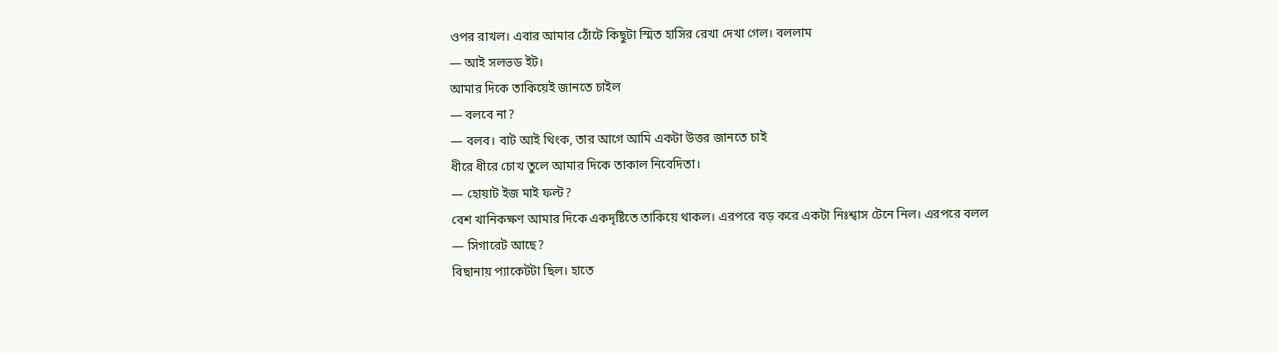ওপর রাখল। এবার আমার ঠোঁটে কিছুটা স্মিত হাসির রেখা দেখা গেল। বললাম
— আই সলভড ইট।
আমার দিকে তাকিয়েই জানতে চাইল
— বলবে না?
— বলব। বাট আই থিংক, তার আগে আমি একটা উত্তর জানতে চাই
ধীরে ধীরে চোখ তুলে আমার দিকে তাকাল নিবেদিতা।
— হোয়াট ইজ মাই ফল্ট?
বেশ খানিকক্ষণ আমার দিকে একদৃষ্টিতে তাকিয়ে থাকল। এরপরে বড় করে একটা নিঃশ্বাস টেনে নিল। এরপরে বলল
— সিগারেট আছে?
বিছানায় প্যাকেটটা ছিল। হাতে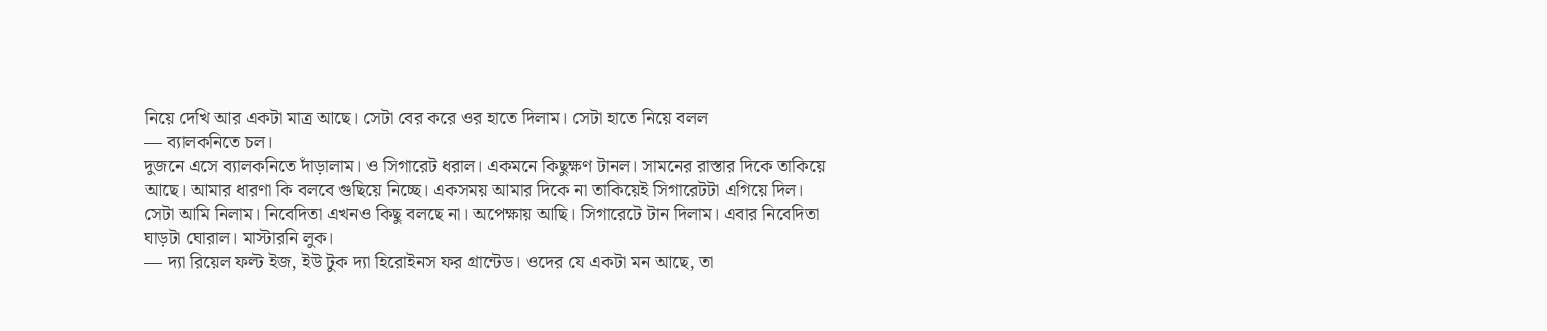নিয়ে দেখি আর একটা মাত্র আছে। সেটা বের করে ওর হাতে দিলাম। সেটা হাতে নিয়ে বলল
— ব্যালকনিতে চল।
দুজনে এসে ব্যালকনিতে দাঁড়ালাম। ও সিগারেট ধরাল। একমনে কিছুক্ষণ টানল। সামনের রাস্তার দিকে তাকিয়ে আছে। আমার ধারণা কি বলবে গুছিয়ে নিচ্ছে। একসময় আমার দিকে না তাকিয়েই সিগারেটটা এগিয়ে দিল। সেটা আমি নিলাম। নিবেদিতা এখনও কিছু বলছে না। অপেক্ষায় আছি। সিগারেটে টান দিলাম। এবার নিবেদিতা ঘাড়টা ঘোরাল। মাস্টারনি লুক।
— দ্যা রিয়েল ফল্ট ইজ, ইউ টুক দ্যা হিরোইনস ফর গ্রান্টেড। ওদের যে একটা মন আছে, তা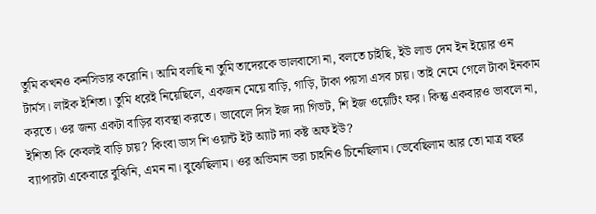তুমি কখনও কনসিডার করোনি। আমি বলছি না তুমি তাদেরকে ভালবাসো না, বলতে চাইছি, ইউ লাভ দেম ইন ইয়োর ওন টার্মস। লাইক ইশিতা। তুমি ধরেই নিয়েছিলে, একজন মেয়ে বাড়ি, গাড়ি, টাকা পয়সা এসব চায়। তাই নেমে গেলে টাকা ইনকাম করতে। ওর জন্য একটা বাড়ির ব্যবস্থা করতে। ভাবেলে দিস ইজ দ্যা গিভট, শি ইজ ওয়েটিং ফর। কিন্তু একবারও ভাবলে না, ইশিতা কি কেবলই বাড়ি চায়? কিংবা ডাস শি ওয়ান্ট ইট অ্যাট দ্যা কষ্ট অফ ইউ?
ব্যাপারটা একেবারে বুঝিনি, এমন না। বুঝেছিলাম। ওর অভিমান ভরা চাহনিও চিনেছিলাম। ভেবেছিলাম আর তো মাত্র বছর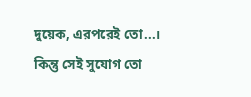দুয়েক, এরপরেই তো...। কিন্তু সেই সুযোগ তো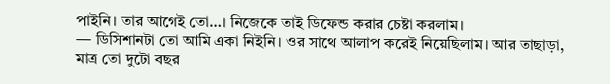পাইনি। তার আগেই তো…। নিজেকে তাই ডিফেন্ড করার চেষ্টা করলাম।
— ডিসিশানটা তো আমি একা নিইনি। ওর সাথে আলাপ করেই নিয়েছিলাম। আর তাছাড়া, মাত্র তো দুটো বছর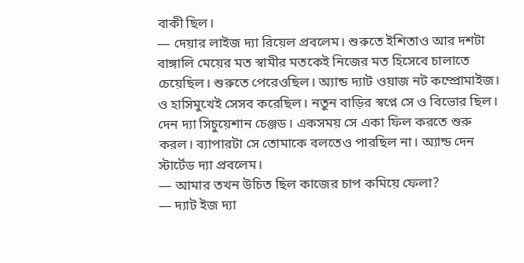বাকী ছিল।
— দেয়ার লাইজ দ্যা রিয়েল প্রবলেম। শুরুতে ইশিতাও আর দশটা বাঙ্গালি মেয়ের মত স্বামীর মতকেই নিজের মত হিসেবে চালাতে চেয়েছিল। শুরুতে পেরেওছিল। অ্যান্ড দ্যাট ওয়াজ নট কম্প্রোমাইজ। ও হাসিমুখেই সেসব করেছিল। নতুন বাড়ির স্বপ্নে সে ও বিভোর ছিল। দেন দ্যা সিচুয়েশান চেঞ্জড। একসময় সে একা ফিল করতে শুরু করল। ব্যাপারটা সে তোমাকে বলতেও পারছিল না। অ্যান্ড দেন স্টার্টেড দ্যা প্রবলেম।
— আমার তখন উচিত ছিল কাজের চাপ কমিয়ে ফেলা?
— দ্যাট ইজ দ্যা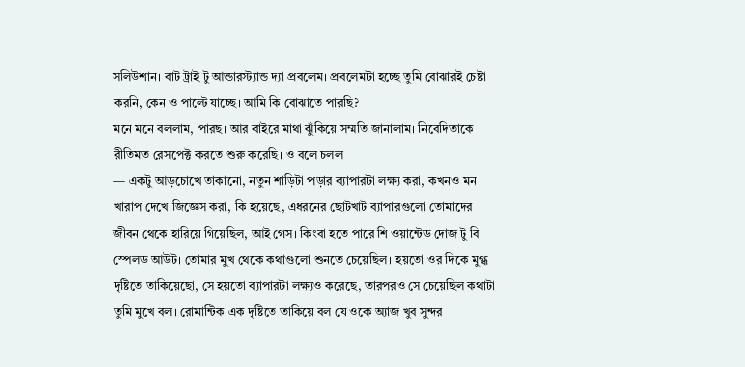সলিউশান। বাট ট্রাই টু আন্ডারস্ট্যান্ড দ্যা প্রবলেম। প্রবলেমটা হচ্ছে তুমি বোঝারই চেষ্টা করনি, কেন ও পাল্টে যাচ্ছে। আমি কি বোঝাতে পারছি?
মনে মনে বললাম, পারছ। আর বাইরে মাথা ঝুঁকিয়ে সম্মতি জানালাম। নিবেদিতাকে রীতিমত রেসপেক্ট করতে শুরু করেছি। ও বলে চলল
— একটু আড়চোখে তাকানো, নতুন শাড়িটা পড়ার ব্যাপারটা লক্ষ্য করা, কখনও মন খারাপ দেখে জিজ্ঞেস করা, কি হয়েছে, এধরনের ছোটখাট ব্যাপারগুলো তোমাদের জীবন থেকে হারিয়ে গিয়েছিল, আই গেস। কিংবা হতে পারে শি ওয়ান্টেড দোজ টু বি স্পেলড আউট। তোমার মুখ থেকে কথাগুলো শুনতে চেয়েছিল। হয়তো ওর দিকে মুগ্ধ দৃষ্টিতে তাকিয়েছো, সে হয়তো ব্যাপারটা লক্ষ্যও করেছে, তারপরও সে চেয়েছিল কথাটা তুমি মুখে বল। রোমান্টিক এক দৃষ্টিতে তাকিয়ে বল যে ওকে অ্যাজ খুব সুন্দর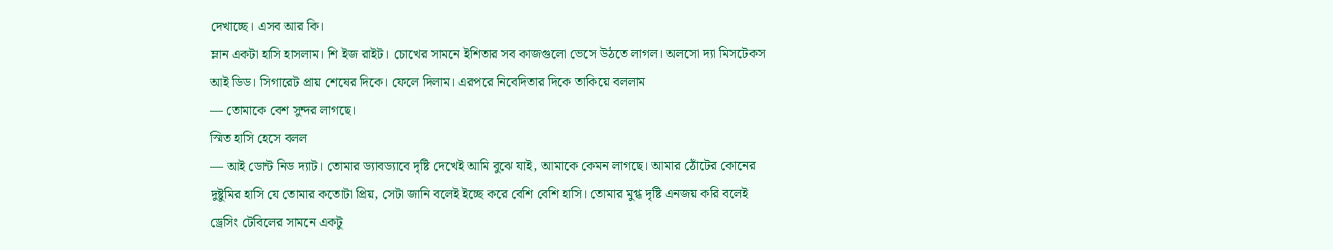দেখাচ্ছে। এসব আর কি।
ম্লান একটা হাসি হাসলাম। শি ইজ রাইট। চোখের সামনে ইশিতার সব কাজগুলো ভেসে উঠতে লাগল। অলসো দ্যা মিসটেকস আই ডিড। সিগারেট প্রায় শেষের দিকে। ফেলে দিলাম। এরপরে নিবেদিতার দিকে তাকিয়ে বললাম
— তোমাকে বেশ সুন্দর লাগছে।
স্মিত হাসি হেসে বলল
— আই ডোন্ট নিড দ্যাট। তোমার ড্যাবড্যাবে দৃষ্টি দেখেই আমি বুঝে যাই, আমাকে কেমন লাগছে। আমার ঠোঁটের কোনের দুষ্টুমির হাসি যে তোমার কতোটা প্রিয়, সেটা জানি বলেই ইচ্ছে করে বেশি বেশি হাসি। তোমার মুগ্ধ দৃষ্টি এনজয় করি বলেই ড্রেসিং টেবিলের সামনে একটু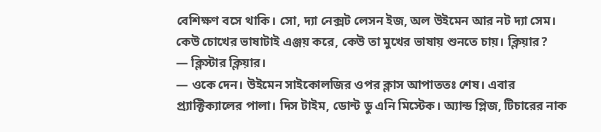বেশিক্ষণ বসে থাকি। সো, দ্যা নেক্সট লেসন ইজ, অল উইমেন আর নট দ্যা সেম। কেউ চোখের ভাষাটাই এঞ্জয় করে, কেউ তা মুখের ভাষায় শুনতে চায়। ক্লিয়ার?
— ক্লিস্টার ক্লিয়ার।
— ওকে দেন। উইমেন সাইকোলজির ওপর ক্লাস আপাততঃ শেষ। এবার প্র্যাক্টিক্যালের পালা। দিস টাইম, ডোন্ট ডু এনি মিস্টেক। অ্যান্ড প্লিজ, টিচারের নাক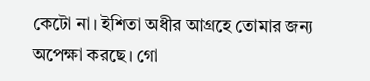কেটো না। ইশিতা অধীর আগ্রহে তোমার জন্য অপেক্ষা করছে। গো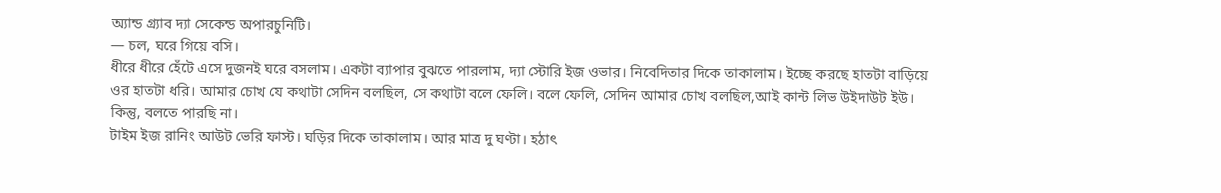অ্যান্ড গ্র্যাব দ্যা সেকেন্ড অপারচুনিটি।
— চল, ঘরে গিয়ে বসি।
ধীরে ধীরে হেঁটে এসে দুজনই ঘরে বসলাম। একটা ব্যাপার বুঝতে পারলাম, দ্যা স্টোরি ইজ ওভার। নিবেদিতার দিকে তাকালাম। ইচ্ছে করছে হাতটা বাড়িয়ে ওর হাতটা ধরি। আমার চোখ যে কথাটা সেদিন বলছিল, সে কথাটা বলে ফেলি। বলে ফেলি, সেদিন আমার চোখ বলছিল,আই কান্ট লিভ উইদাউট ইউ। কিন্তু, বলতে পারছি না।
টাইম ইজ রানিং আউট ভেরি ফাস্ট। ঘড়ির দিকে তাকালাম। আর মাত্র দু ঘণ্টা। হঠাৎ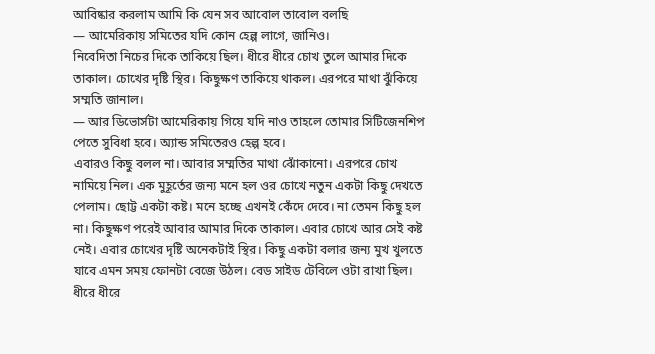আবিষ্কার করলাম আমি কি যেন সব আবোল তাবোল বলছি
— আমেরিকায় সমিতের যদি কোন হেল্প লাগে, জানিও।
নিবেদিতা নিচের দিকে তাকিয়ে ছিল। ধীরে ধীরে চোখ তুলে আমার দিকে তাকাল। চোখের দৃষ্টি স্থির। কিছুক্ষণ তাকিয়ে থাকল। এরপরে মাথা ঝুঁকিয়ে সম্মতি জানাল।
— আর ডিভোর্সটা আমেরিকায় গিয়ে যদি নাও তাহলে তোমার সিটিজেনশিপ পেতে সুবিধা হবে। অ্যান্ড সমিতেরও হেল্প হবে।
এবারও কিছু বলল না। আবার সম্মতির মাথা ঝোঁকানো। এরপরে চোখ নামিয়ে নিল। এক মুহূর্তের জন্য মনে হল ওর চোখে নতুন একটা কিছু দেখতে পেলাম। ছোট্ট একটা কষ্ট। মনে হচ্ছে এখনই কেঁদে দেবে। না তেমন কিছু হল না। কিছুক্ষণ পরেই আবার আমার দিকে তাকাল। এবার চোখে আর সেই কষ্ট নেই। এবার চোখের দৃষ্টি অনেকটাই স্থির। কিছু একটা বলার জন্য মুখ খুলতে যাবে এমন সময় ফোনটা বেজে উঠল। বেড সাইড টেবিলে ওটা রাখা ছিল। ধীরে ধীরে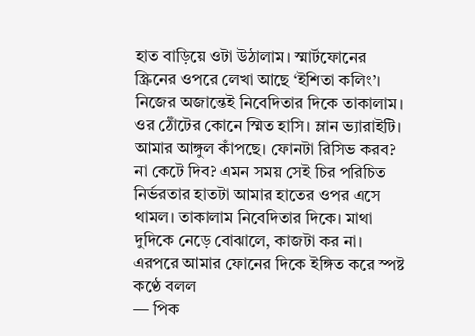হাত বাড়িয়ে ওটা উঠালাম। স্মার্টফোনের স্ক্রিনের ওপরে লেখা আছে ‘ইশিতা কলিং’। নিজের অজান্তেই নিবেদিতার দিকে তাকালাম। ওর ঠোঁটের কোনে স্মিত হাসি। ম্লান ভ্যারাইটি।
আমার আঙ্গুল কাঁপছে। ফোনটা রিসিভ করব? না কেটে দিব? এমন সময় সেই চির পরিচিত নির্ভরতার হাতটা আমার হাতের ওপর এসে থামল। তাকালাম নিবেদিতার দিকে। মাথা দুদিকে নেড়ে বোঝালে, কাজটা কর না। এরপরে আমার ফোনের দিকে ইঙ্গিত করে স্পষ্ট কণ্ঠে বলল
— পিক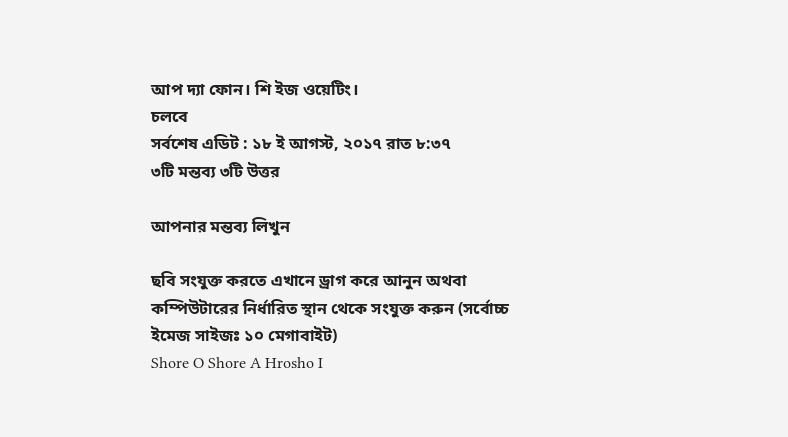আপ দ্যা ফোন। শি ইজ ওয়েটিং।
চলবে
সর্বশেষ এডিট : ১৮ ই আগস্ট, ২০১৭ রাত ৮:৩৭
৩টি মন্তব্য ৩টি উত্তর

আপনার মন্তব্য লিখুন

ছবি সংযুক্ত করতে এখানে ড্রাগ করে আনুন অথবা কম্পিউটারের নির্ধারিত স্থান থেকে সংযুক্ত করুন (সর্বোচ্চ ইমেজ সাইজঃ ১০ মেগাবাইট)
Shore O Shore A Hrosho I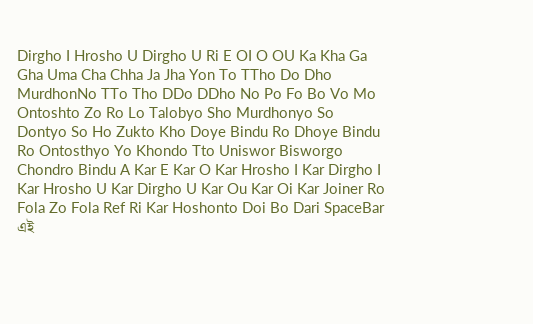Dirgho I Hrosho U Dirgho U Ri E OI O OU Ka Kha Ga Gha Uma Cha Chha Ja Jha Yon To TTho Do Dho MurdhonNo TTo Tho DDo DDho No Po Fo Bo Vo Mo Ontoshto Zo Ro Lo Talobyo Sho Murdhonyo So Dontyo So Ho Zukto Kho Doye Bindu Ro Dhoye Bindu Ro Ontosthyo Yo Khondo Tto Uniswor Bisworgo Chondro Bindu A Kar E Kar O Kar Hrosho I Kar Dirgho I Kar Hrosho U Kar Dirgho U Kar Ou Kar Oi Kar Joiner Ro Fola Zo Fola Ref Ri Kar Hoshonto Doi Bo Dari SpaceBar
এই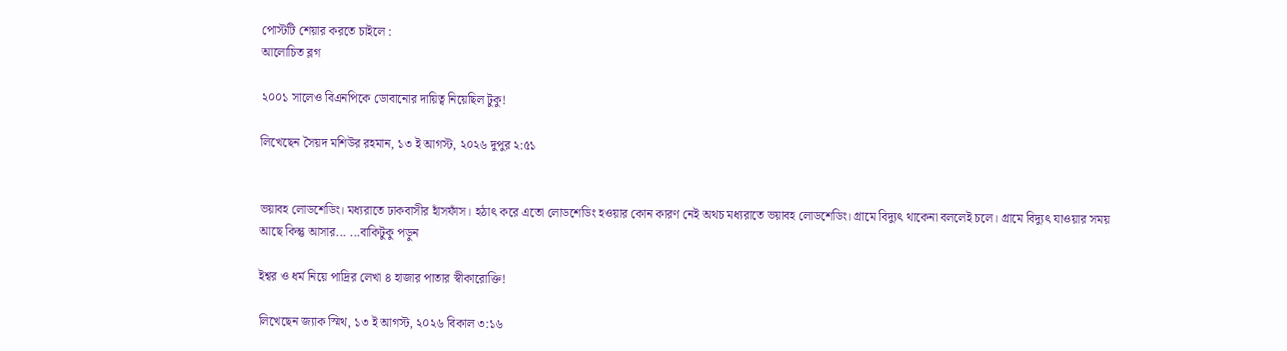পোস্টটি শেয়ার করতে চাইলে :
আলোচিত ব্লগ

২০০১ সালেও বিএনপিকে ডোবানোর দায়িত্ব নিয়েছিল টুকু!

লিখেছেন সৈয়দ মশিউর রহমান, ১৩ ই আগস্ট, ২০২৬ দুপুর ২:৫১


ভয়াবহ লোডশেডিং। মধ্যরাতে ঢাকবাসীর হাঁসফাঁস। হঠাৎ করে এতো লোডশেডিং হওয়ার কোন কারণ নেই অথচ মধ্যরাতে ভয়াবহ লোডশেডিং। গ্রামে বিদ্যুৎ থাকেনা বললেই চলে। গ্রামে বিদ্যুৎ যাওয়ার সময় আছে কিন্তু আসার... ...বাকিটুকু পড়ুন

ইশ্বর ও ধর্ম নিয়ে পাদ্রির লেখা ৪ হাজার পাতার স্বীকারোক্তি!

লিখেছেন জ্যাক স্মিথ, ১৩ ই আগস্ট, ২০২৬ বিকাল ৩:১৬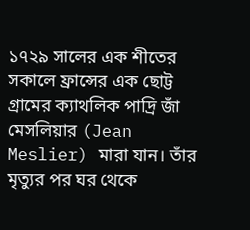১৭২৯ সালের এক শীতের সকালে ফ্রান্সের এক ছোট্ট গ্রামের ক্যাথলিক পাদ্রি জাঁ মেসলিয়ার (Jean Meslier) মারা যান। তাঁর মৃত্যুর পর ঘর থেকে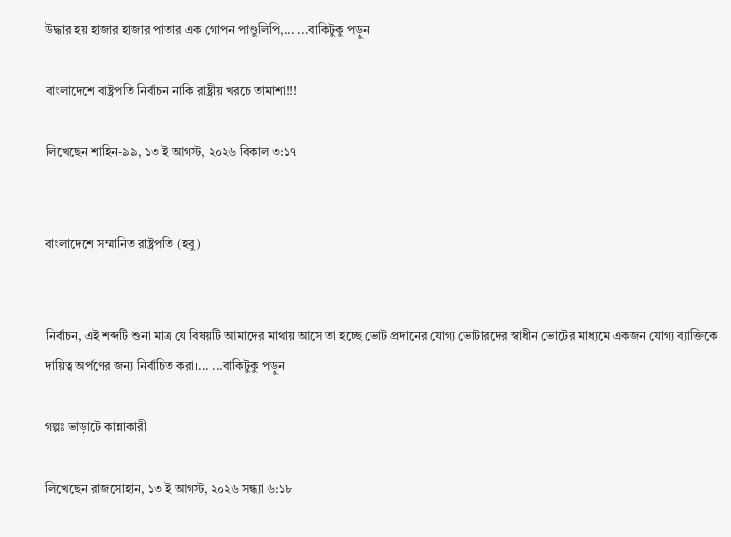উদ্ধার হয় হাজার হাজার পাতার এক গোপন পাণ্ডুলিপি,... ...বাকিটুকু পড়ুন

বাংলাদেশে বাষ্ট্রপতি নির্বাচন নাকি রাষ্ট্রীয় খরচে তামাশা!!!

লিখেছেন শাহিন-৯৯, ১৩ ই আগস্ট, ২০২৬ বিকাল ৩:১৭


বাংলাদেশে সম্মানিত রাষ্ট্রপতি (হবু)


নির্বাচন, এই শব্দটি শুনা মাত্র যে বিষয়টি আমাদের মাথায় আসে তা হচ্ছে ভোট প্রদানের যোগ্য ভোটারদের স্বাধীন ভোটের মাধ্যমে একজন যোগ্য ব্যাক্তিকে দায়িত্ব অর্পণের জন্য নির্বাচিত করা।... ...বাকিটুকু পড়ুন

গল্পঃ ভাড়াটে কান্নাকারী

লিখেছেন রাজসোহান, ১৩ ই আগস্ট, ২০২৬ সন্ধ্যা ৬:১৮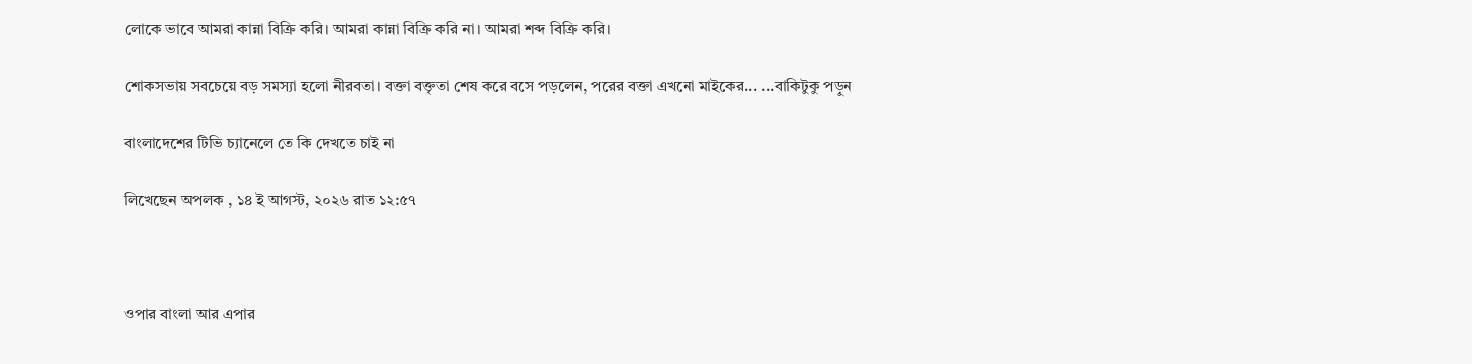লোকে ভাবে আমরা কান্না বিক্রি করি। আমরা কান্না বিক্রি করি না। আমরা শব্দ বিক্রি করি।

শোকসভায় সবচেয়ে বড় সমস্যা হলো নীরবতা। বক্তা বক্তৃতা শেষ করে বসে পড়লেন, পরের বক্তা এখনো মাইকের... ...বাকিটুকু পড়ুন

বাংলাদেশের টিভি চ্যানেলে তে কি দেখতে চাই না

লিখেছেন অপলক , ১৪ ই আগস্ট, ২০২৬ রাত ১২:৫৭



ওপার বাংলা আর এপার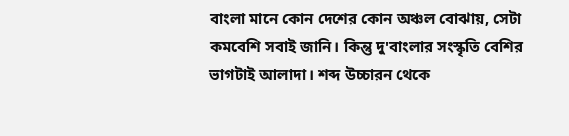বাংলা মানে কোন দেশের কোন অঞ্চল বোঝায়, সেটা কমবেশি সবাই জানি। কিন্তু দু'বাংলার সংস্কৃতি বেশির ভাগটাই আলাদা। শব্দ উচ্চারন থেকে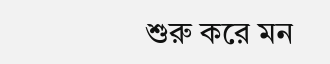শুরু করে মন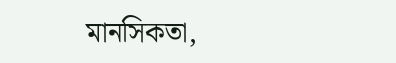মানসিকতা,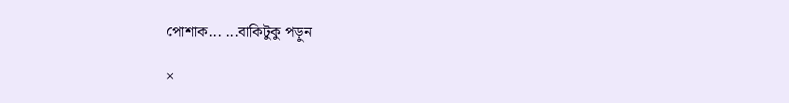পোশাক... ...বাকিটুকু পড়ুন

×